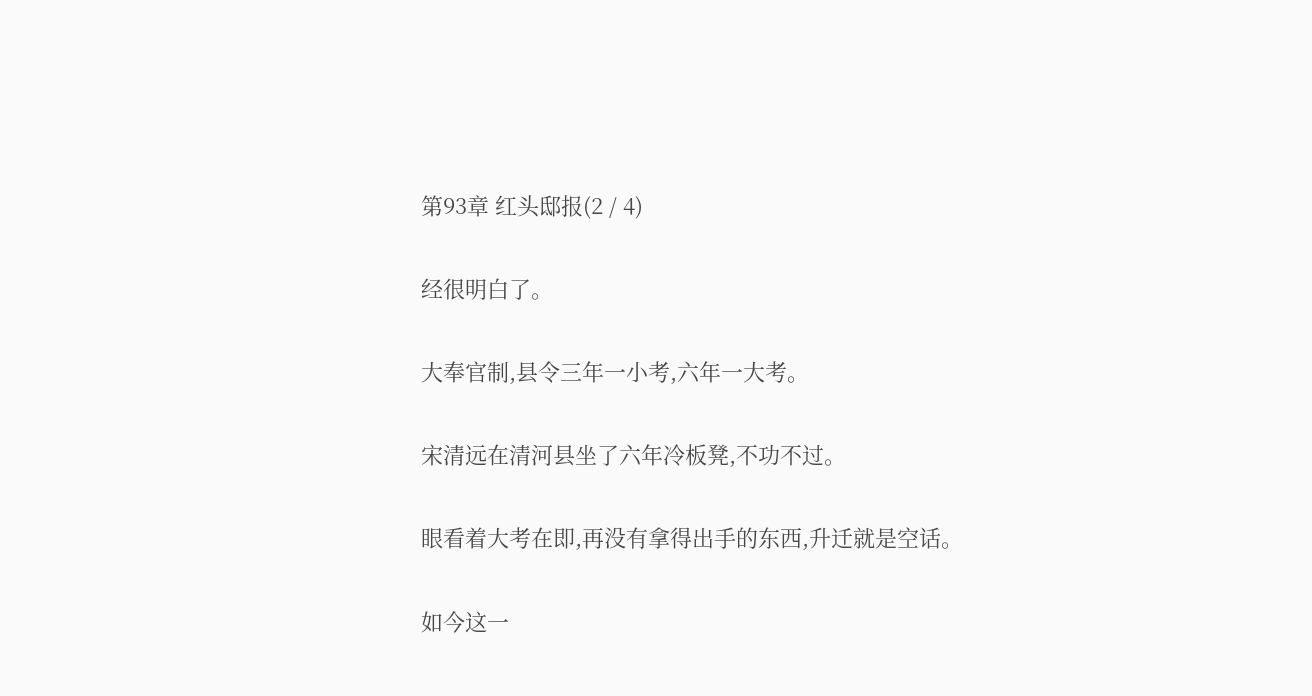第93章 红头邸报(2 / 4)

经很明白了。

大奉官制,县令三年一小考,六年一大考。

宋清远在清河县坐了六年冷板凳,不功不过。

眼看着大考在即,再没有拿得出手的东西,升迁就是空话。

如今这一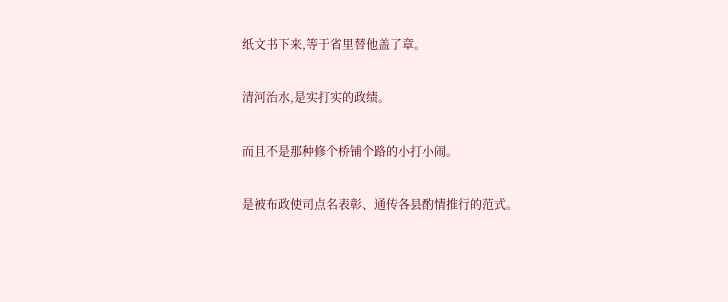纸文书下来,等于省里替他盖了章。

清河治水,是实打实的政绩。

而且不是那种修个桥铺个路的小打小闹。

是被布政使司点名表彰、通传各县酌情推行的范式。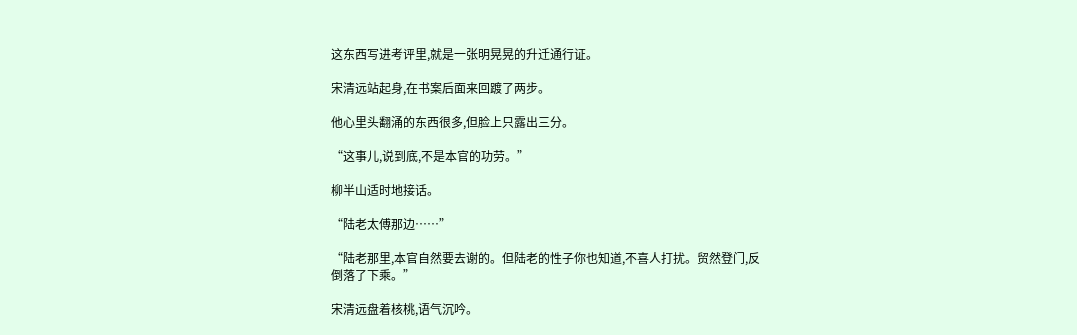这东西写进考评里,就是一张明晃晃的升迁通行证。

宋清远站起身,在书案后面来回踱了两步。

他心里头翻涌的东西很多,但脸上只露出三分。

“这事儿,说到底,不是本官的功劳。”

柳半山适时地接话。

“陆老太傅那边……”

“陆老那里,本官自然要去谢的。但陆老的性子你也知道,不喜人打扰。贸然登门,反倒落了下乘。”

宋清远盘着核桃,语气沉吟。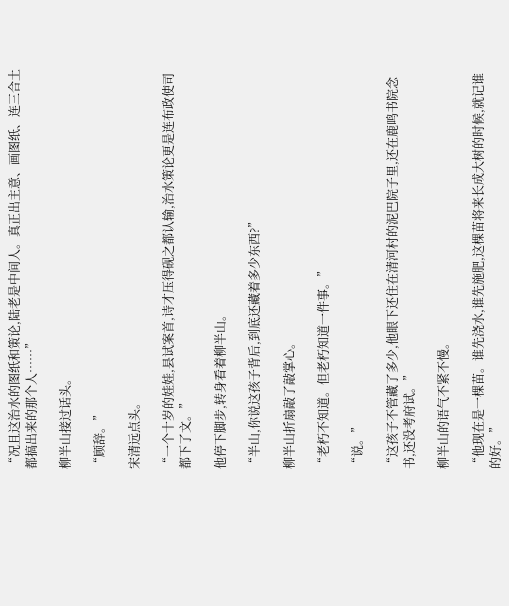“况且这治水的图纸和策论,陆老是中间人。真正出主意、画图纸、连三合土都搞出来的那个人……”

柳半山接过话头。

“顾辞。”

宋清远点头。

“一个十岁的娃娃,县试案首,诗才压得砚之都认输,治水策论更是连布政使司都下了文。”

他停下脚步,转身看着柳半山。

“半山,你说这孩子背后,到底还藏着多少东西?”

柳半山折扇敲了敲掌心。

“老朽不知道。但老朽知道一件事。”

“说。”

“这孩子不管藏了多少,他眼下还住在清河村的泥巴院子里,还在鹿鸣书院念书,还没考府试。”

柳半山的语气不紧不慢。

“他现在是一棵苗。谁先浇水,谁先施肥,这棵苗将来长成大树的时候,就记谁的好。”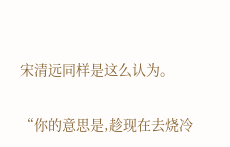宋清远同样是这么认为。

“你的意思是,趁现在去烧冷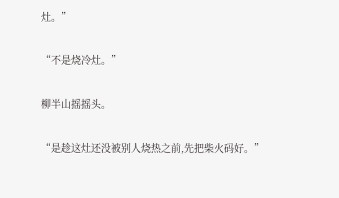灶。”

“不是烧冷灶。”

柳半山摇摇头。

“是趁这灶还没被别人烧热之前,先把柴火码好。”